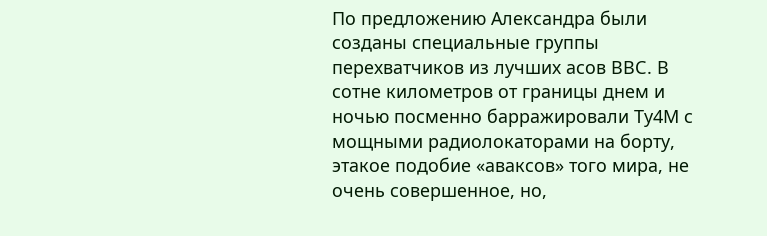По предложению Александра были созданы специальные группы перехватчиков из лучших асов ВВС. В сотне километров от границы днем и ночью посменно барражировали Ту4М с мощными радиолокаторами на борту, этакое подобие «аваксов» того мира, не очень совершенное, но,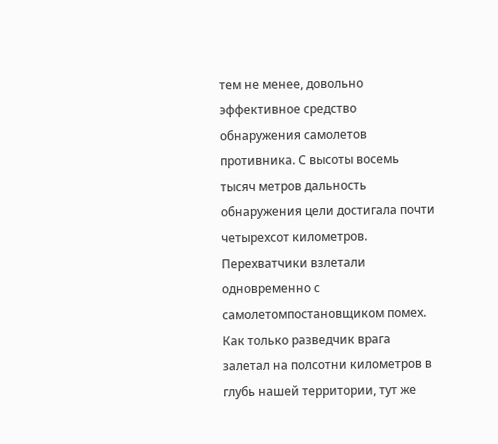тем не менее, довольно эффективное средство обнаружения самолетов противника. С высоты восемь тысяч метров дальность обнаружения цели достигала почти четырехсот километров. Перехватчики взлетали одновременно с самолетомпостановщиком помех. Как только разведчик врага залетал на полсотни километров в глубь нашей территории, тут же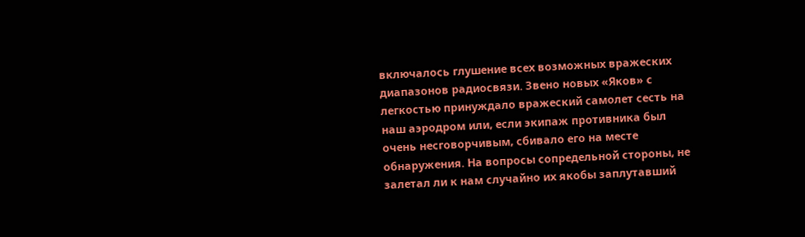включалось глушение всех возможных вражеских диапазонов радиосвязи. Звено новых «Яков» с легкостью принуждало вражеский самолет сесть на наш аэродром или, если экипаж противника был очень несговорчивым, сбивало его на месте обнаружения. На вопросы сопредельной стороны, не залетал ли к нам случайно их якобы заплутавший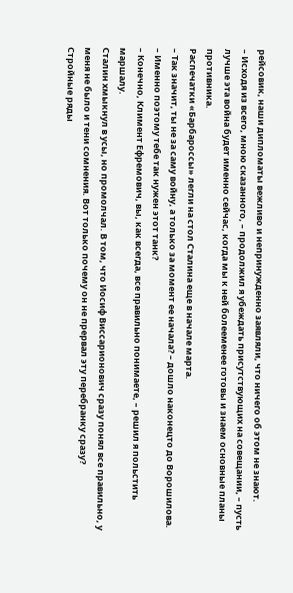рейсовик, наши дипломаты вежливо и непринужденно заявляли, что ничего об этом не знают.
– Исходя из всего, мною сказанного, – продолжил я убеждать присутствующих на совещании, – пусть лучше эта война будет именно сейчас, когда мы к ней болееменее готовы и знаем основные планы противника.
Распечатки «Барбароссы» легли на стол Сталина еще в начале марта.
– Так значит, ты не за саму войну, а только за момент ее начала? – дошло наконецто до Ворошилова. – Именно поэтому тебе так нужен этот танк?
– Конечно, Климент Ефремович, вы, как всегда, все правильно понимаете, – решил я польстить маршалу.
Сталин хмыкнул в усы, но промолчал. В том, что Иосиф Виссарионович сразу понял все правильно, у меня не было и тени сомнения. Вот только почему он не прервал эту перебранку сразу?
Стройные ряды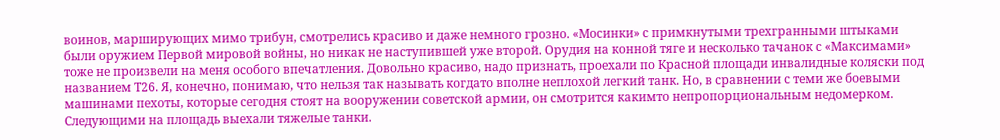воинов, марширующих мимо трибун, смотрелись красиво и даже немного грозно. «Мосинки» с примкнутыми трехгранными штыками были оружием Первой мировой войны, но никак не наступившей уже второй. Орудия на конной тяге и несколько тачанок с «Максимами» тоже не произвели на меня особого впечатления. Довольно красиво, надо признать, проехали по Красной площади инвалидные коляски под названием Т26. Я, конечно, понимаю, что нельзя так называть когдато вполне неплохой легкий танк. Но, в сравнении с теми же боевыми машинами пехоты, которые сегодня стоят на вооружении советской армии, он смотрится какимто непропорциональным недомерком. Следующими на площадь выехали тяжелые танки.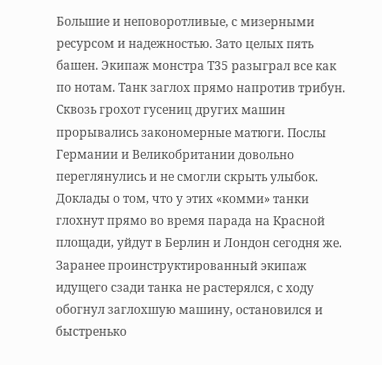Большие и неповоротливые, с мизерными ресурсом и надежностью. Зато целых пять башен. Экипаж монстра Т35 разыграл все как по нотам. Танк заглох прямо напротив трибун. Сквозь грохот гусениц других машин прорывались закономерные матюги. Послы Германии и Великобритании довольно переглянулись и не смогли скрыть улыбок. Доклады о том, что у этих «комми» танки глохнут прямо во время парада на Красной площади, уйдут в Берлин и Лондон сегодня же. Заранее проинструктированный экипаж идущего сзади танка не растерялся, с ходу обогнул заглохшую машину, остановился и быстренько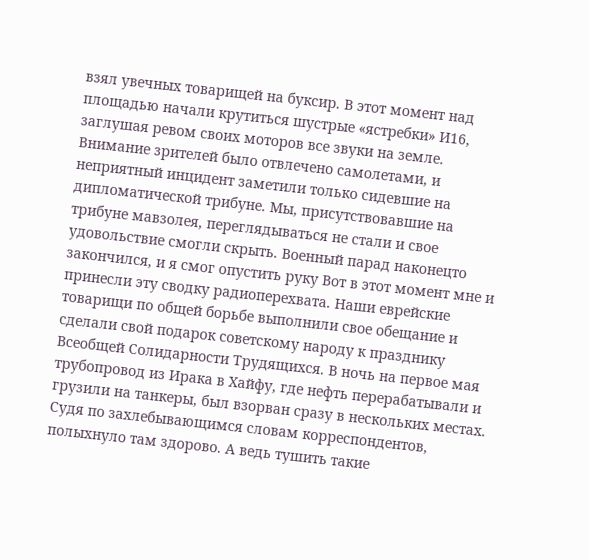взял увечных товарищей на буксир. В этот момент над площадью начали крутиться шустрые «ястребки» И16, заглушая ревом своих моторов все звуки на земле. Внимание зрителей было отвлечено самолетами, и неприятный инцидент заметили только сидевшие на дипломатической трибуне. Мы, присутствовавшие на трибуне мавзолея, переглядываться не стали и свое удовольствие смогли скрыть. Военный парад наконецто закончился, и я смог опустить руку Вот в этот момент мне и принесли эту сводку радиоперехвата. Наши еврейские товарищи по общей борьбе выполнили свое обещание и сделали свой подарок советскому народу к празднику Всеобщей Солидарности Трудящихся. В ночь на первое мая трубопровод из Ирака в Хайфу, где нефть перерабатывали и грузили на танкеры, был взорван сразу в нескольких местах. Судя по захлебывающимся словам корреспондентов, полыхнуло там здорово. А ведь тушить такие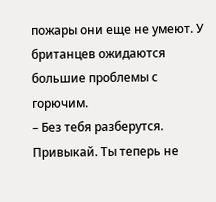пожары они еще не умеют. У британцев ожидаются большие проблемы с горючим.
– Без тебя разберутся. Привыкай. Ты теперь не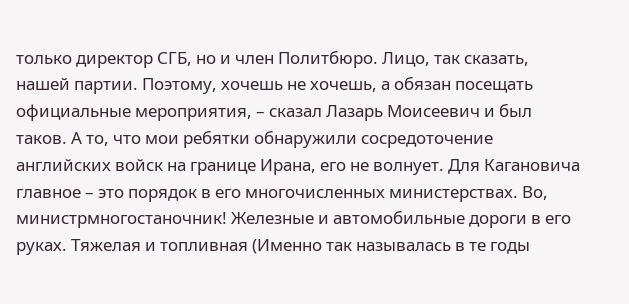только директор СГБ, но и член Политбюро. Лицо, так сказать, нашей партии. Поэтому, хочешь не хочешь, а обязан посещать официальные мероприятия, – сказал Лазарь Моисеевич и был таков. А то, что мои ребятки обнаружили сосредоточение английских войск на границе Ирана, его не волнует. Для Кагановича главное – это порядок в его многочисленных министерствах. Во, министрмногостаночник! Железные и автомобильные дороги в его руках. Тяжелая и топливная (Именно так называлась в те годы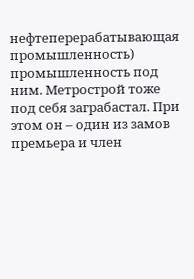нефтеперерабатывающая промышленность) промышленность под ним. Метрострой тоже под себя заграбастал. При этом он – один из замов премьера и член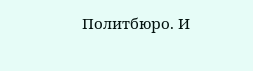Политбюро. И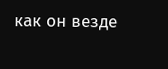как он везде